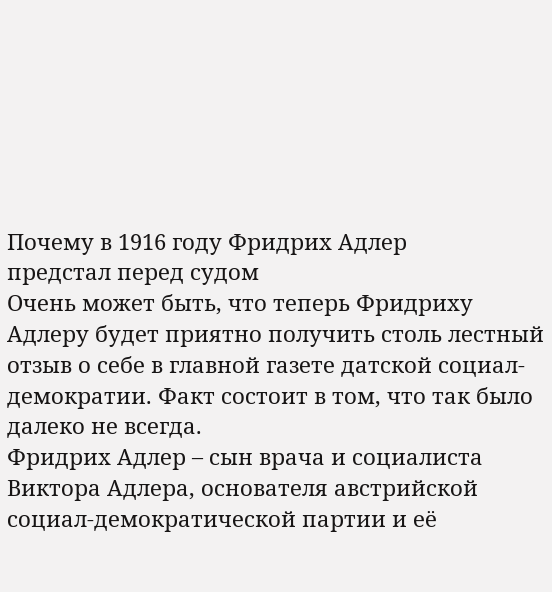Почему в 1916 году Фридрих Адлер
предстал перед судом
Очень может быть, что теперь Фридриху Адлеру будет приятно получить столь лестный отзыв о себе в главной газете датской социал-демократии. Факт состоит в том, что так было далеко не всегда.
Фридрих Адлер – сын врача и социалиста Виктора Адлера, основателя австрийской социал-демократической партии и её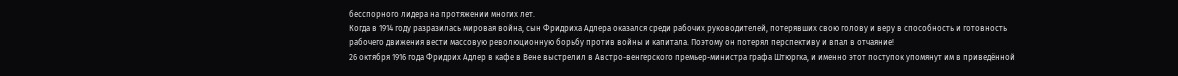бесспорного лидера на протяжении многих лет.
Когда в 1914 году разразилась мировая война, сын Фридриха Адлера оказался среди рабочих руководителей, потерявших свою голову и веру в способность и готовность рабочего движения вести массовую революционную борьбу против войны и капитала. Поэтому он потерял перспективу и впал в отчаяние!
26 октября 1916 года Фридрих Адлер в кафе в Вене выстрелил в Австро-венгерского премьер-министра графа Штюргка, и именно этот поступок упомянут им в приведённой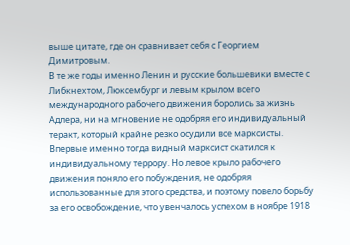выше цитате, где он сравнивает себя с Георгием Димитровым.
В те же годы именно Ленин и русские большевики вместе с Либкнехтом, Люксембург и левым крылом всего международного рабочего движения боролись за жизнь Адлера, ни на мгновение не одобряя его индивидуальный теракт, который крайне резко осудили все марксисты. Впервые именно тогда видный марксист скатился к индивидуальному террору. Но левое крыло рабочего движения поняло его побуждения, не одобряя использованные для этого средства, и поэтому повело борьбу за его освобождение, что увенчалось успехом в ноябре 1918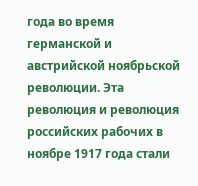года во время германской и австрийской ноябрьской революции. Эта революция и революция российских рабочих в ноябре 1917 года стали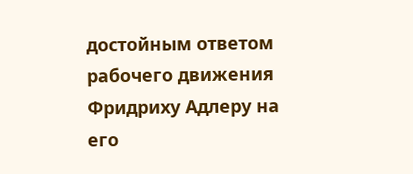достойным ответом рабочего движения Фридриху Адлеру на его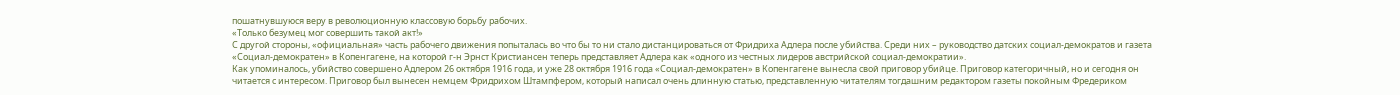пошатнувшуюся веру в революционную классовую борьбу рабочих.
«Только безумец мог совершить такой акт!»
С другой стороны, «официальная» часть рабочего движения попыталась во что бы то ни стало дистанцироваться от Фридриха Адлера после убийства. Среди них – руководство датских социал-демократов и газета «Социал-демократен» в Копенгагене, на которой г-н Эрнст Кристиансен теперь представляет Адлера как «одного из честных лидеров австрийской социал-демократии».
Как упоминалось, убийство совершено Адлером 26 октября 1916 года, и уже 28 октября 1916 года «Социал-демократен» в Копенгагене вынесла свой приговор убийце. Приговор категоричный, но и сегодня он читается с интересом. Приговор был вынесен немцем Фридрихом Штампфером, который написал очень длинную статью, представленную читателям тогдашним редактором газеты покойным Фредериком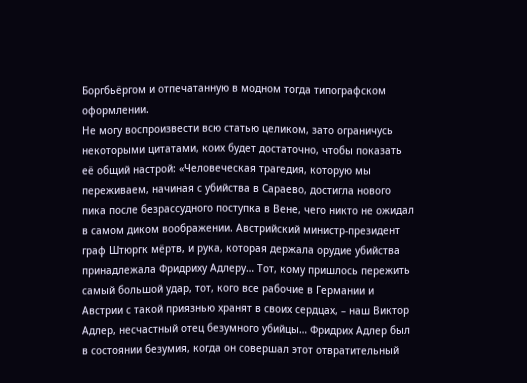Боргбьёргом и отпечатанную в модном тогда типографском оформлении.
Не могу воспроизвести всю статью целиком, зато ограничусь некоторыми цитатами, коих будет достаточно, чтобы показать её общий настрой: «Человеческая трагедия, которую мы переживаем, начиная с убийства в Сараево, достигла нового пика после безрассудного поступка в Вене, чего никто не ожидал в самом диком воображении. Австрийский министр-президент граф Штюргк мёртв, и рука, которая держала орудие убийства принадлежала Фридриху Адлеру… Тот, кому пришлось пережить самый большой удар, тот, кого все рабочие в Германии и Австрии с такой приязнью хранят в своих сердцах, – наш Виктор Адлер, несчастный отец безумного убийцы… Фридрих Адлер был в состоянии безумия, когда он совершал этот отвратительный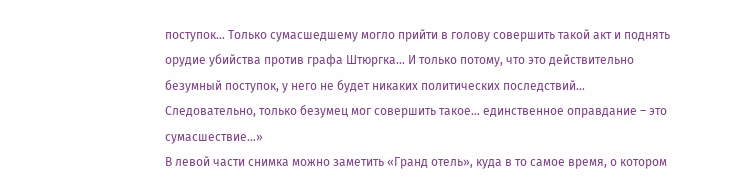поступок… Только сумасшедшему могло прийти в голову совершить такой акт и поднять орудие убийства против графа Штюргка… И только потому, что это действительно безумный поступок, у него не будет никаких политических последствий… Следовательно, только безумец мог совершить такое… единственное оправдание – это сумасшествие…»
В левой части снимка можно заметить «Гранд отель», куда в то самое время, о котором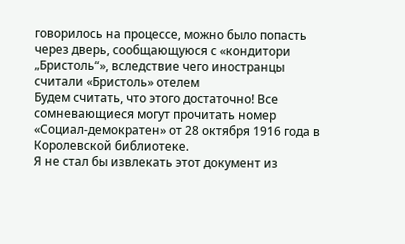говорилось на процессе, можно было попасть через дверь, сообщающуюся с «кондитори „Бристоль“», вследствие чего иностранцы считали «Бристоль» отелем
Будем считать, что этого достаточно! Все сомневающиеся могут прочитать номер «Социал-демократен» от 28 октября 1916 года в Королевской библиотеке.
Я не стал бы извлекать этот документ из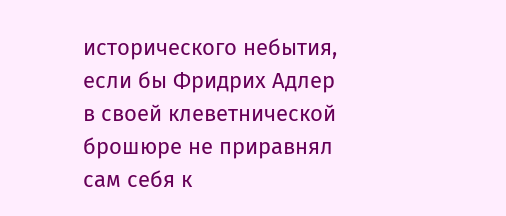исторического небытия, если бы Фридрих Адлер в своей клеветнической брошюре не приравнял сам себя к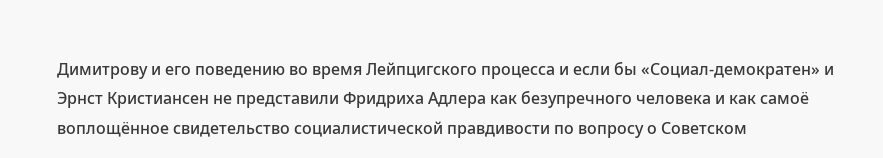Димитрову и его поведению во время Лейпцигского процесса и если бы «Социал-демократен» и Эрнст Кристиансен не представили Фридриха Адлера как безупречного человека и как самоё воплощённое свидетельство социалистической правдивости по вопросу о Советском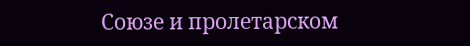Союзе и пролетарском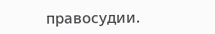правосудии.